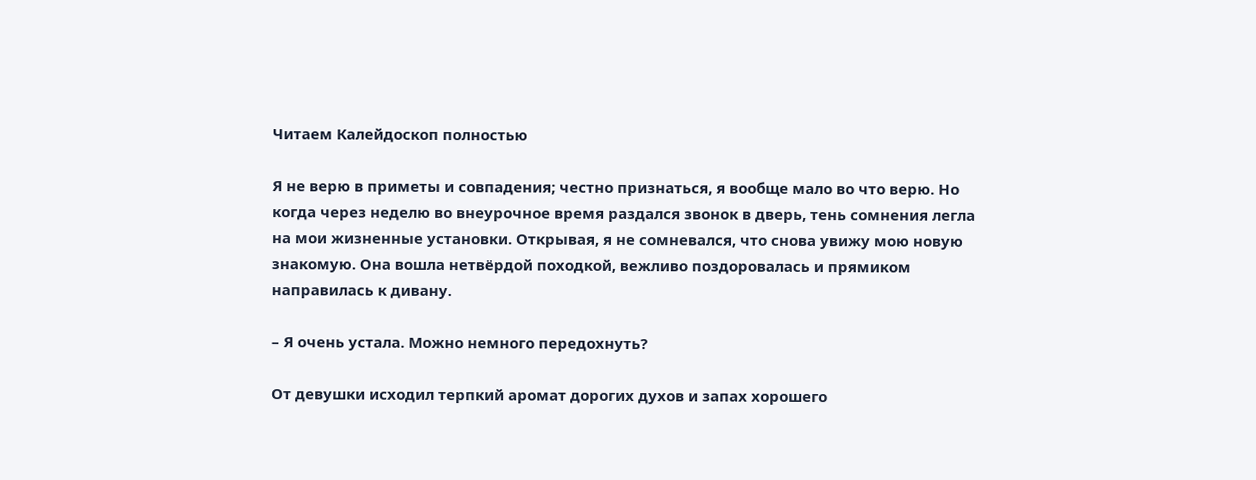Читаем Калейдоскоп полностью

Я не верю в приметы и совпадения; честно признаться, я вообще мало во что верю. Но когда через неделю во внеурочное время раздался звонок в дверь, тень сомнения легла на мои жизненные установки. Открывая, я не сомневался, что снова увижу мою новую знакомую. Она вошла нетвёрдой походкой, вежливо поздоровалась и прямиком направилась к дивану.

– Я очень устала. Можно немного передохнуть?

От девушки исходил терпкий аромат дорогих духов и запах хорошего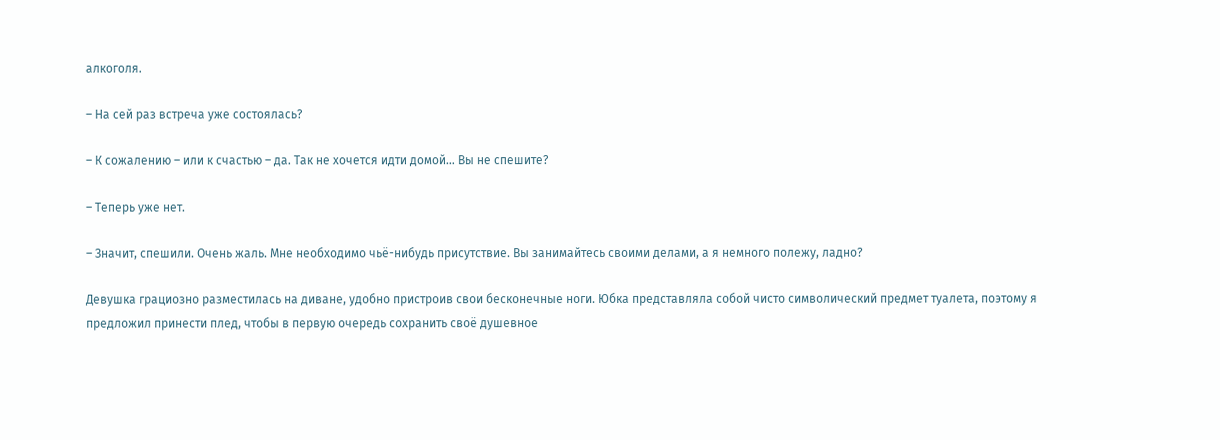алкоголя.

– На сей раз встреча уже состоялась?

– К сожалению – или к счастью – да. Так не хочется идти домой… Вы не спешите?

– Теперь уже нет.

– Значит, спешили. Очень жаль. Мне необходимо чьё-нибудь присутствие. Вы занимайтесь своими делами, а я немного полежу, ладно?

Девушка грациозно разместилась на диване, удобно пристроив свои бесконечные ноги. Юбка представляла собой чисто символический предмет туалета, поэтому я предложил принести плед, чтобы в первую очередь сохранить своё душевное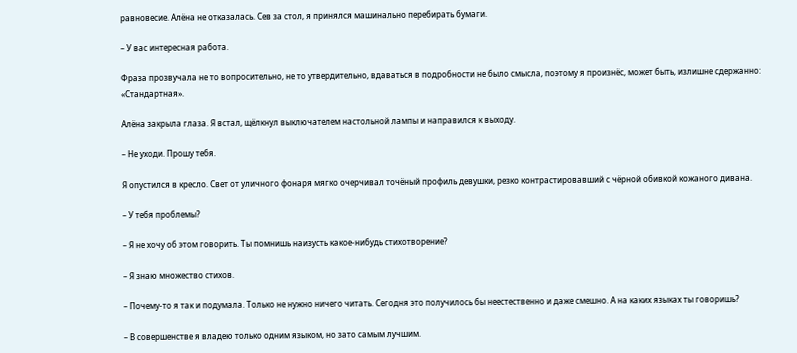равновесие. Алёна не отказалась. Сев за стол, я принялся машинально перебирать бумаги.

– У вас интересная работа.

Фраза прозвучала не то вопросительно, не то утвердительно, вдаваться в подробности не было смысла, поэтому я произнёс, может быть, излишне сдержанно: «Стандартная».

Алёна закрыла глаза. Я встал, щёлкнул выключателем настольной лампы и направился к выходу.

– Не уходи. Прошу тебя.

Я опустился в кресло. Свет от уличного фонаря мягко очерчивал точёный профиль девушки, резко контрастировавший с чёрной обивкой кожаного дивана.

– У тебя проблемы?

– Я не хочу об этом говорить. Ты помнишь наизусть какое-нибудь стихотворение?

– Я знаю множество стихов.

– Почему-то я так и подумала. Только не нужно ничего читать. Сегодня это получилось бы неестественно и даже смешно. А на каких языках ты говоришь?

– В совершенстве я владею только одним языком, но зато самым лучшим.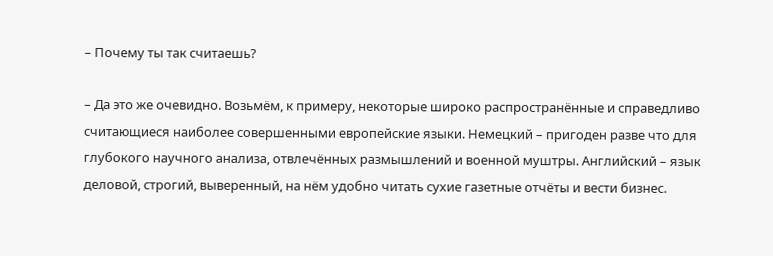– Почему ты так считаешь?

– Да это же очевидно. Возьмём, к примеру, некоторые широко распространённые и справедливо считающиеся наиболее совершенными европейские языки. Немецкий – пригоден разве что для глубокого научного анализа, отвлечённых размышлений и военной муштры. Английский – язык деловой, строгий, выверенный, на нём удобно читать сухие газетные отчёты и вести бизнес.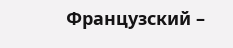Французский –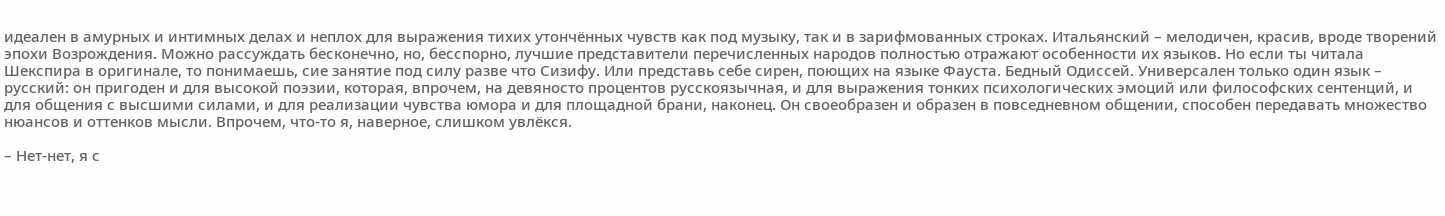идеален в амурных и интимных делах и неплох для выражения тихих утончённых чувств как под музыку, так и в зарифмованных строках. Итальянский – мелодичен, красив, вроде творений эпохи Возрождения. Можно рассуждать бесконечно, но, бесспорно, лучшие представители перечисленных народов полностью отражают особенности их языков. Но если ты читала Шекспира в оригинале, то понимаешь, сие занятие под силу разве что Сизифу. Или представь себе сирен, поющих на языке Фауста. Бедный Одиссей. Универсален только один язык – русский: он пригоден и для высокой поэзии, которая, впрочем, на девяносто процентов русскоязычная, и для выражения тонких психологических эмоций или философских сентенций, и для общения с высшими силами, и для реализации чувства юмора и для площадной брани, наконец. Он своеобразен и образен в повседневном общении, способен передавать множество нюансов и оттенков мысли. Впрочем, что-то я, наверное, слишком увлёкся.

– Нет-нет, я с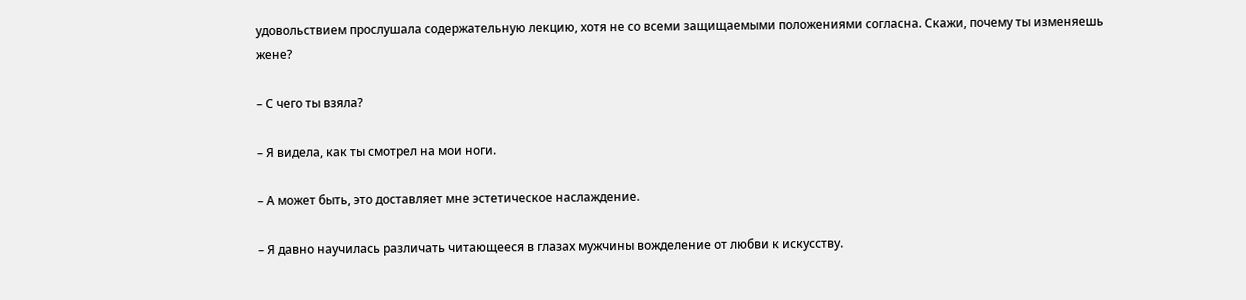удовольствием прослушала содержательную лекцию, хотя не со всеми защищаемыми положениями согласна. Скажи, почему ты изменяешь жене?

– С чего ты взяла?

– Я видела, как ты смотрел на мои ноги.

– А может быть, это доставляет мне эстетическое наслаждение.

– Я давно научилась различать читающееся в глазах мужчины вожделение от любви к искусству.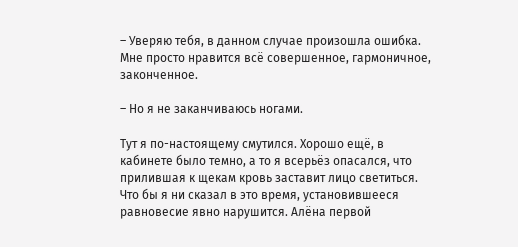– Уверяю тебя, в данном случае произошла ошибка. Мне просто нравится всё совершенное, гармоничное, законченное.

– Но я не заканчиваюсь ногами.

Тут я по-настоящему смутился. Хорошо ещё, в кабинете было темно, а то я всерьёз опасался, что прилившая к щекам кровь заставит лицо светиться. Что бы я ни сказал в это время, установившееся равновесие явно нарушится. Алёна первой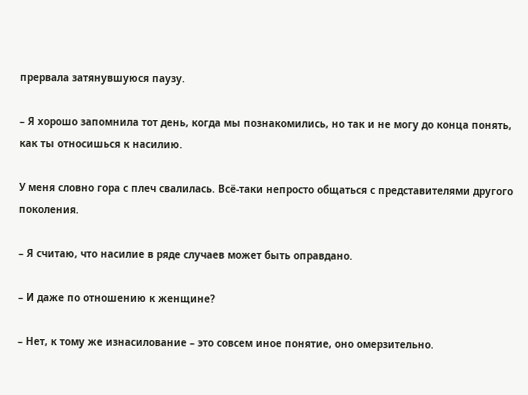прервала затянувшуюся паузу.

– Я хорошо запомнила тот день, когда мы познакомились, но так и не могу до конца понять, как ты относишься к насилию.

У меня словно гора с плеч свалилась. Всё-таки непросто общаться с представителями другого поколения.

– Я считаю, что насилие в ряде случаев может быть оправдано.

– И даже по отношению к женщине?

– Нет, к тому же изнасилование – это совсем иное понятие, оно омерзительно.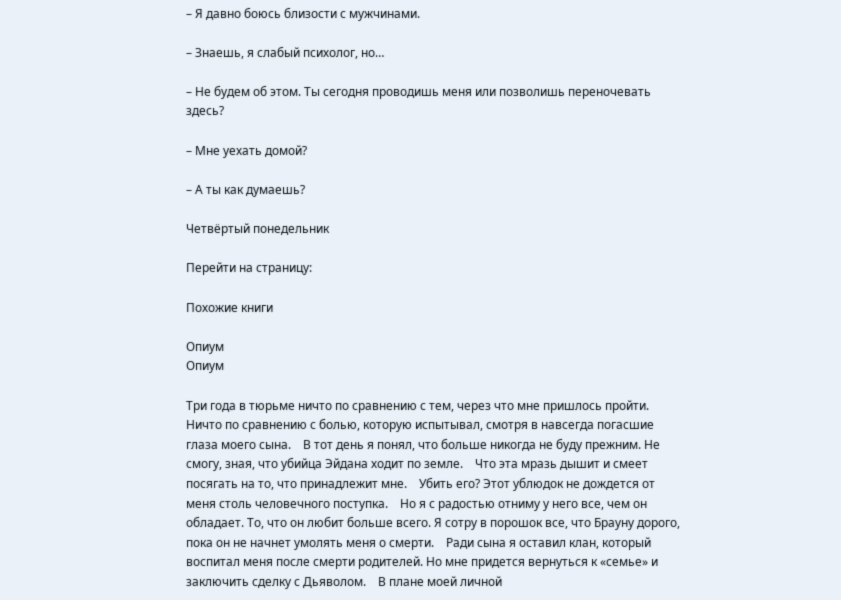– Я давно боюсь близости с мужчинами.

– Знаешь, я слабый психолог, но…

– Не будем об этом. Ты сегодня проводишь меня или позволишь переночевать здесь?

– Мне уехать домой?

– А ты как думаешь?

Четвёртый понедельник

Перейти на страницу:

Похожие книги

Опиум
Опиум

Три года в тюрьме ничто по сравнению с тем, через что мне пришлось пройти.    Ничто по сравнению с болью, которую испытывал, смотря в навсегда погасшие глаза моего сына.    В тот день я понял, что больше никогда не буду прежним. Не смогу, зная, что убийца Эйдана ходит по земле.    Что эта мразь дышит и смеет посягать на то, что принадлежит мне.    Убить его? Этот ублюдок не дождется от меня столь человечного поступка.    Но я с радостью отниму у него все, чем он обладает. То, что он любит больше всего. Я сотру в порoшок все, что Брауну дорого, пока он не начнет умолять меня о смерти.    Ради сына я оставил клан, который воспитал меня после смерти родителей. Но мне придется вернуться к «семье» и заключить сделку с Дьяволом.    В плане моей личной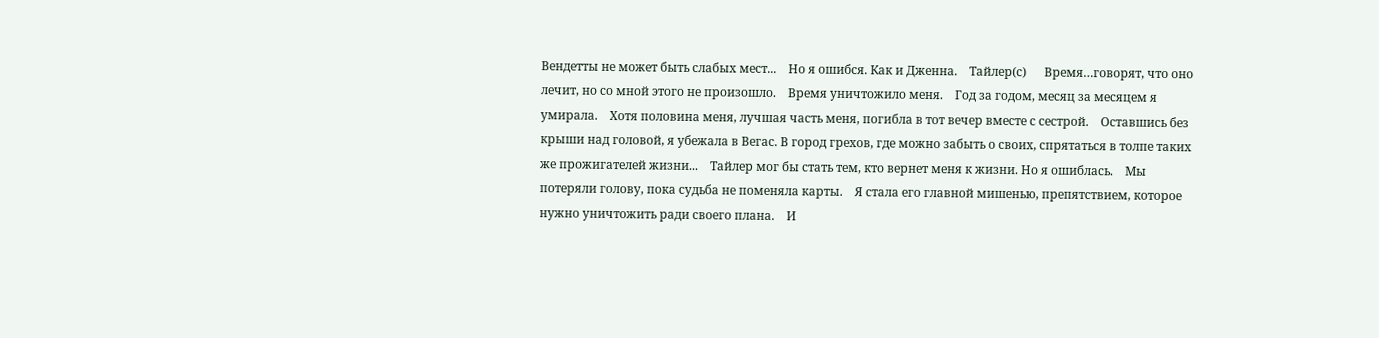Вендетты не может быть слабых мест...    Но я ошибся. Как и Дженна.    Тайлер(с)      Время…говорят, что оно лечит, но со мной этого не произошло.    Время уничтожило меня.    Год за годом, месяц за месяцем я умирала.    Хотя половина меня, лучшая часть меня, погибла в тот вечер вместе с сестрой.    Оставшись без крыши над головой, я убежала в Вегас. В город грехов, где можно забыть о своих, спрятаться в толпе таких же прожигателей жизни...    Тайлер мог бы стать тем, кто вернет меня к жизни. Но я ошиблась.    Мы потеряли голову, пока судьба не поменяла карты.    Я стала его главной мишенью, препятствием, которое нужно уничтожить ради своего плана.    И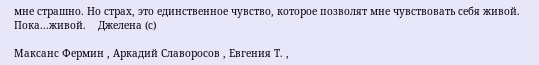мне страшно. Но страх, это единственное чувство, которое позволят мне чувствовать себя живой. Пока...живой.    Джелена (с)

Максанс Фермин , Аркадий Славоросов , Евгения Т. ,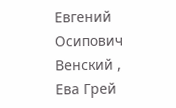Евгений Осипович Венский , Ева Грей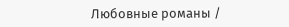Любовные романы /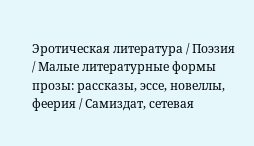Эротическая литература / Поэзия / Малые литературные формы прозы: рассказы, эссе, новеллы, феерия / Самиздат, сетевая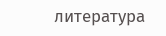литература